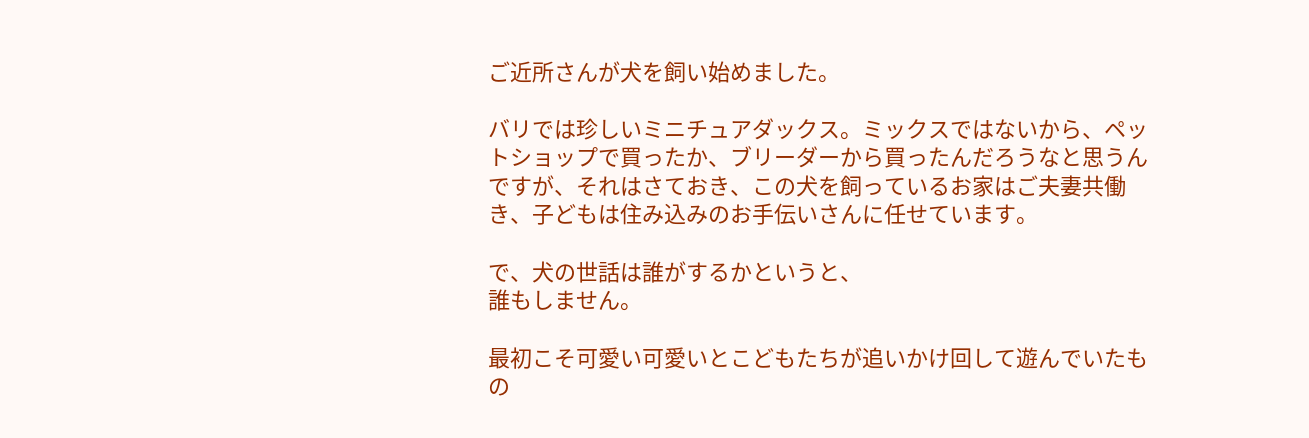ご近所さんが犬を飼い始めました。

バリでは珍しいミニチュアダックス。ミックスではないから、ペットショップで買ったか、ブリーダーから買ったんだろうなと思うんですが、それはさておき、この犬を飼っているお家はご夫妻共働き、子どもは住み込みのお手伝いさんに任せています。

で、犬の世話は誰がするかというと、
誰もしません。

最初こそ可愛い可愛いとこどもたちが追いかけ回して遊んでいたもの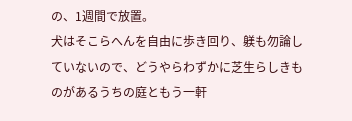の、1週間で放置。
犬はそこらへんを自由に歩き回り、躾も勿論していないので、どうやらわずかに芝生らしきものがあるうちの庭ともう一軒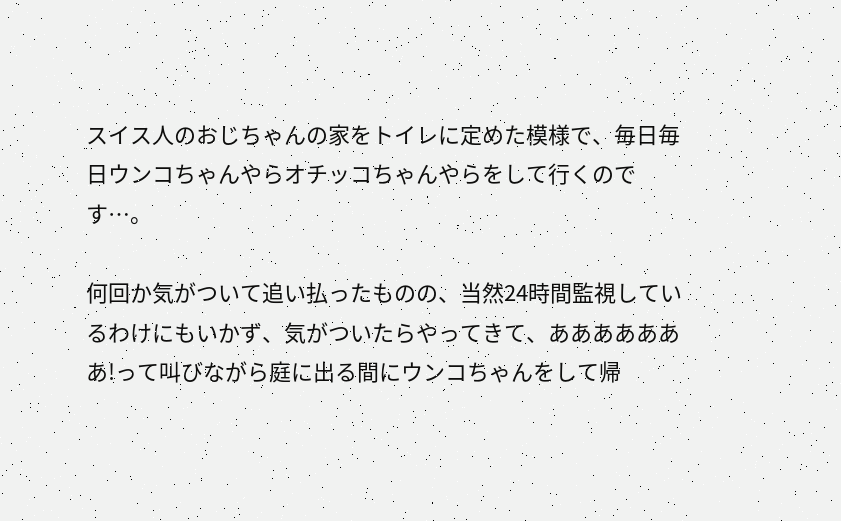スイス人のおじちゃんの家をトイレに定めた模様で、毎日毎日ウンコちゃんやらオチッコちゃんやらをして行くのです…。

何回か気がついて追い払ったものの、当然24時間監視しているわけにもいかず、気がついたらやってきて、あああああああ!って叫びながら庭に出る間にウンコちゃんをして帰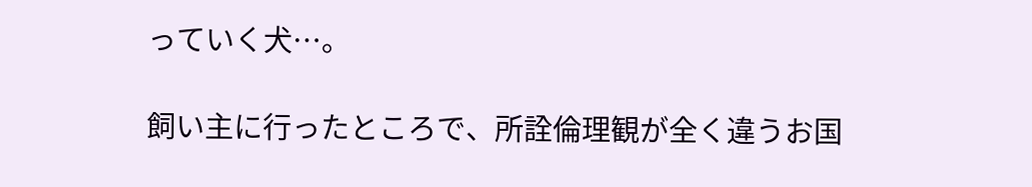っていく犬…。

飼い主に行ったところで、所詮倫理観が全く違うお国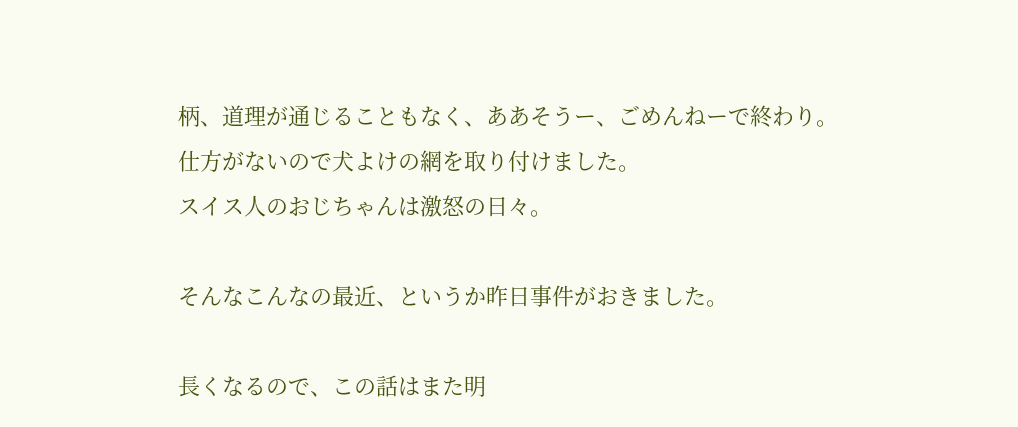柄、道理が通じることもなく、ああそうー、ごめんねーで終わり。
仕方がないので犬よけの網を取り付けました。
スイス人のおじちゃんは激怒の日々。

そんなこんなの最近、というか昨日事件がおきました。

長くなるので、この話はまた明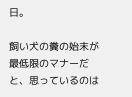日。

飼い犬の糞の始末が最低限のマナーだと、思っているのは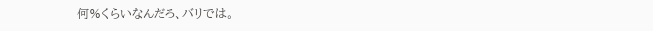何%くらいなんだろ、バリでは。